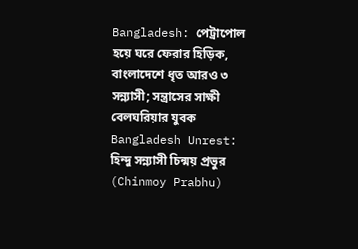Bangladesh: পেট্রাপোল হয়ে ঘরে ফেরার হিড়িক, বাংলাদেশে ধৃত আরও ৩ সন্ন্যাসী; সন্ত্রাসের সাক্ষী বেলঘরিয়ার যুবক
Bangladesh Unrest: হিন্দু সন্ন্যাসী চিন্ময় প্রভুর (Chinmoy Prabhu)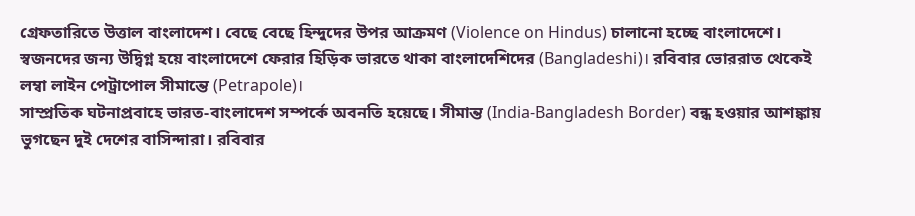গ্রেফতারিতে উত্তাল বাংলাদেশ। বেছে বেছে হিন্দুদের উপর আক্রমণ (Violence on Hindus) চালানো হচ্ছে বাংলাদেশে। স্বজনদের জন্য উদ্বিগ্ন হয়ে বাংলাদেশে ফেরার হিড়িক ভারতে থাকা বাংলাদেশিদের (Bangladeshi)। রবিবার ভোররাত থেকেই লম্বা লাইন পেট্রাপোল সীমান্তে (Petrapole)।
সাম্প্রতিক ঘটনাপ্রবাহে ভারত-বাংলাদেশ সম্পর্কে অবনতি হয়েছে। সীমান্ত (India-Bangladesh Border) বন্ধ হওয়ার আশঙ্কায় ভুগছেন দুই দেশের বাসিন্দারা। রবিবার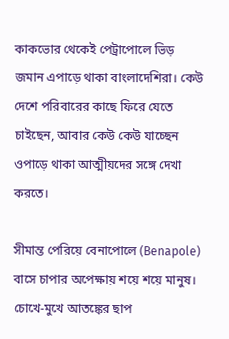কাকভোর থেকেই পেট্রাপোলে ভিড় জমান এপাড়ে থাকা বাংলাদেশিরা। কেউ দেশে পরিবারের কাছে ফিরে যেতে চাইছেন, আবার কেউ কেউ যাচ্ছেন ওপাড়ে থাকা আত্মীয়দের সঙ্গে দেখা করতে।

সীমান্ত পেরিয়ে বেনাপোলে (Benapole) বাসে চাপার অপেক্ষায় শয়ে শয়ে মানুষ। চোখে-মুখে আতঙ্কের ছাপ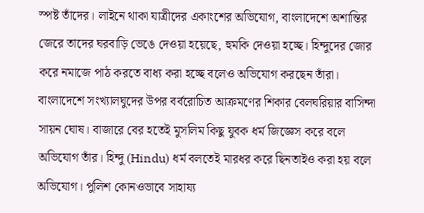স্পষ্ট তাঁদের। লাইনে থাকা যাত্রীদের একাংশের অভিযোগ, বাংলাদেশে অশান্তির জেরে তাদের ঘরবাড়ি ভেঙে দেওয়া হয়েছে, হুমকি দেওয়া হচ্ছে। হিন্দুদের জোর করে নমাজে পাঠ করতে বাধ্য করা হচ্ছে বলেও অভিযোগ করছেন তাঁরা।
বাংলাদেশে সংখ্যালঘুদের উপর বর্বরোচিত আক্রমণের শিকার বেলঘরিয়ার বাসিন্দা সায়ন ঘোষ। বাজারে বের হতেই মুসলিম কিছু যুবক ধর্ম জিজ্ঞেস করে বলে অভিযোগ তাঁর। হিন্দু (Hindu) ধর্ম বলতেই মারধর করে ছিনতাইও করা হয় বলে অভিযোগ। পুলিশ কোনওভাবে সাহায্য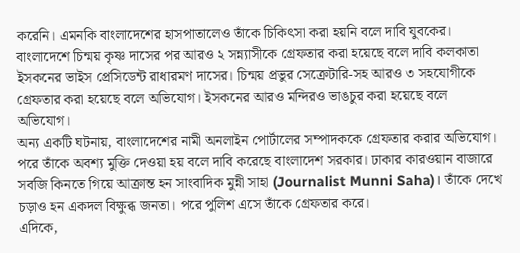করেনি। এমনকি বাংলাদেশের হাসপাতালেও তাঁকে চিকিৎসা করা হয়নি বলে দাবি যুবকের।
বাংলাদেশে চিন্ময় কৃষ্ণ দাসের পর আরও ২ সন্ন্যাসীকে গ্রেফতার করা হয়েছে বলে দাবি কলকাতা ইসকনের ভাইস প্রেসিডেন্ট রাধারমণ দাসের। চিন্ময় প্রভুর সেক্রেটারি-সহ আরও ৩ সহযোগীকে গ্রেফতার করা হয়েছে বলে অভিযোগ। ইসকনের আরও মন্দিরও ভাঙচুর করা হয়েছে বলে অভিযোগ।
অন্য একটি ঘটনায়, বাংলাদেশের নামী অনলাইন পোর্টালের সম্পাদককে গ্রেফতার করার অভিযোগ। পরে তাঁকে অবশ্য মুক্তি দেওয়া হয় বলে দাবি করেছে বাংলাদেশ সরকার। ঢাকার কারওয়ান বাজারে সবজি কিনতে গিয়ে আক্রান্ত হন সাংবাদিক মুন্নী সাহা (Journalist Munni Saha)। তাঁকে দেখে চড়াও হন একদল বিক্ষুব্ধ জনতা। পরে পুলিশ এসে তাঁকে গ্রেফতার করে।
এদিকে,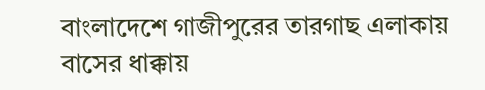বাংলাদেশে গাজীপুরের তারগাছ এলাকায় বাসের ধাক্কায়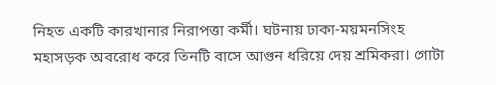নিহত একটি কারখানার নিরাপত্তা কর্মী। ঘটনায় ঢাকা-ময়মনসিংহ মহাসড়ক অবরোধ করে তিনটি বাসে আগুন ধরিয়ে দেয় শ্রমিকরা। গোটা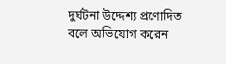দুর্ঘটনা উদ্দেশ্য প্রণোদিত বলে অভিযোগ করেন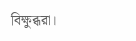বিক্ষুব্ধরা।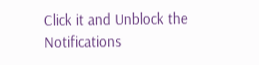Click it and Unblock the Notifications